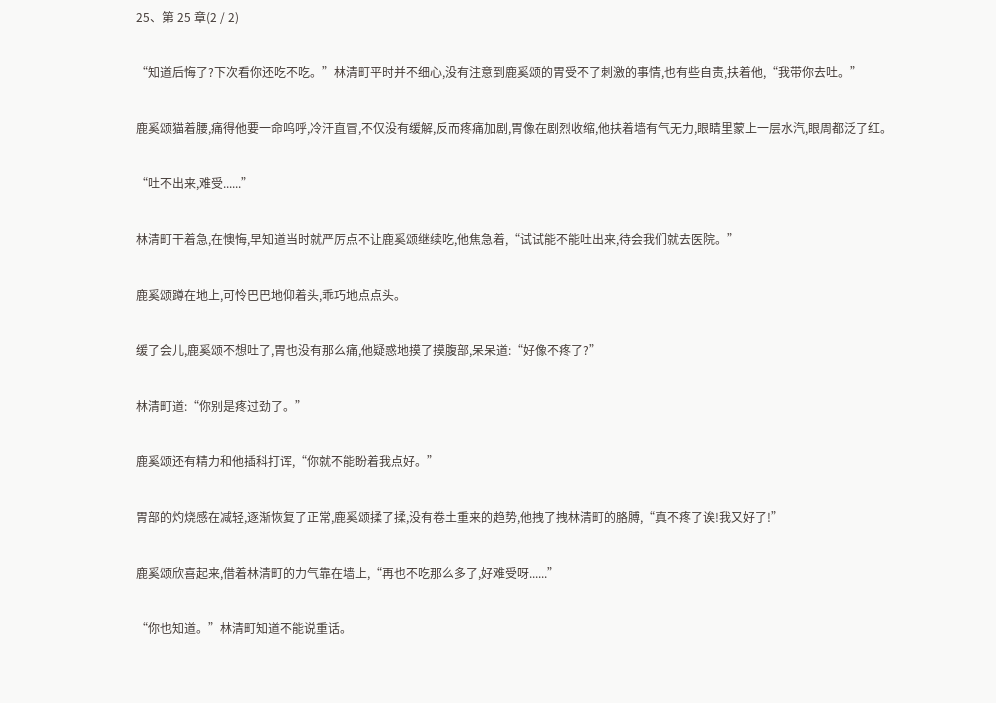25、第 25 章(2 / 2)

“知道后悔了?下次看你还吃不吃。”林清町平时并不细心,没有注意到鹿奚颂的胃受不了刺激的事情,也有些自责,扶着他,“我带你去吐。”

鹿奚颂猫着腰,痛得他要一命呜呼,冷汗直冒,不仅没有缓解,反而疼痛加剧,胃像在剧烈收缩,他扶着墙有气无力,眼睛里蒙上一层水汽,眼周都泛了红。

“吐不出来,难受......”

林清町干着急,在懊悔,早知道当时就严厉点不让鹿奚颂继续吃,他焦急着,“试试能不能吐出来,待会我们就去医院。”

鹿奚颂蹲在地上,可怜巴巴地仰着头,乖巧地点点头。

缓了会儿,鹿奚颂不想吐了,胃也没有那么痛,他疑惑地摸了摸腹部,呆呆道:“好像不疼了?”

林清町道:“你别是疼过劲了。”

鹿奚颂还有精力和他插科打诨,“你就不能盼着我点好。”

胃部的灼烧感在减轻,逐渐恢复了正常,鹿奚颂揉了揉,没有卷土重来的趋势,他拽了拽林清町的胳膊,“真不疼了诶!我又好了!”

鹿奚颂欣喜起来,借着林清町的力气靠在墙上,“再也不吃那么多了,好难受呀......”

“你也知道。”林清町知道不能说重话。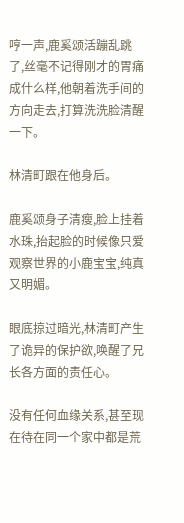哼一声,鹿奚颂活蹦乱跳了,丝毫不记得刚才的胃痛成什么样,他朝着洗手间的方向走去,打算洗洗脸清醒一下。

林清町跟在他身后。

鹿奚颂身子清瘦,脸上挂着水珠,抬起脸的时候像只爱观察世界的小鹿宝宝,纯真又明媚。

眼底掠过暗光,林清町产生了诡异的保护欲,唤醒了兄长各方面的责任心。

没有任何血缘关系,甚至现在待在同一个家中都是荒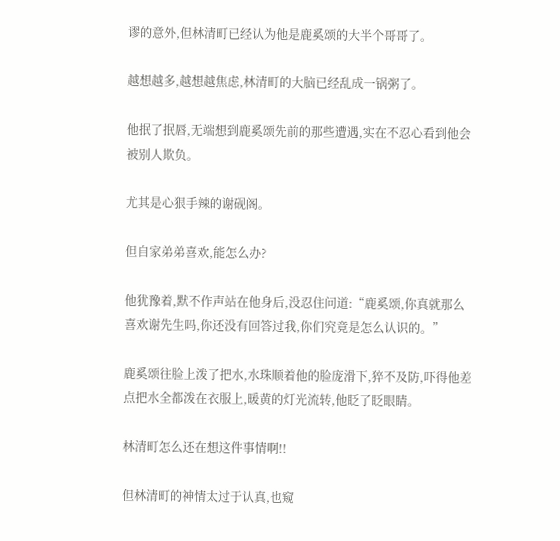谬的意外,但林清町已经认为他是鹿奚颂的大半个哥哥了。

越想越多,越想越焦虑,林清町的大脑已经乱成一锅粥了。

他抿了抿唇,无端想到鹿奚颂先前的那些遭遇,实在不忍心看到他会被别人欺负。

尤其是心狠手辣的谢砚阁。

但自家弟弟喜欢,能怎么办?

他犹豫着,默不作声站在他身后,没忍住问道:“鹿奚颂,你真就那么喜欢谢先生吗,你还没有回答过我,你们究竟是怎么认识的。”

鹿奚颂往脸上泼了把水,水珠顺着他的脸庞滑下,猝不及防,吓得他差点把水全都泼在衣服上,暖黄的灯光流转,他眨了眨眼睛。

林清町怎么还在想这件事情啊!!

但林清町的神情太过于认真,也窥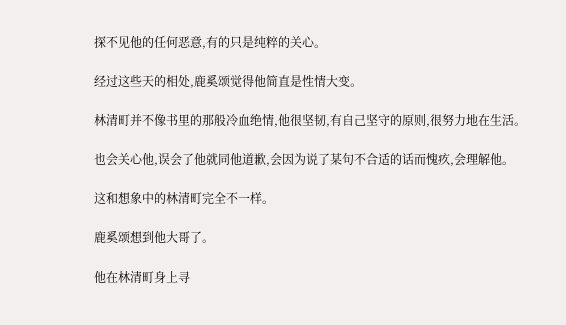探不见他的任何恶意,有的只是纯粹的关心。

经过这些天的相处,鹿奚颂觉得他简直是性情大变。

林清町并不像书里的那般冷血绝情,他很坚韧,有自己坚守的原则,很努力地在生活。

也会关心他,误会了他就同他道歉,会因为说了某句不合适的话而愧疚,会理解他。

这和想象中的林清町完全不一样。

鹿奚颂想到他大哥了。

他在林清町身上寻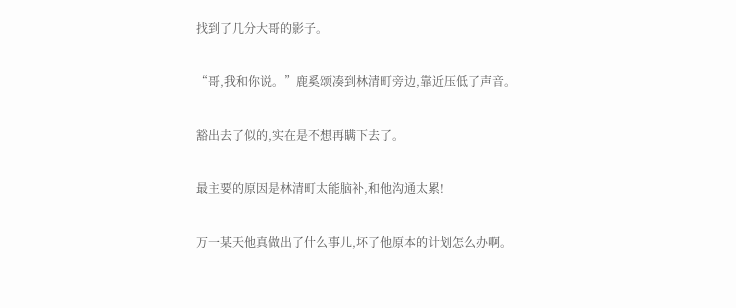找到了几分大哥的影子。

“哥,我和你说。”鹿奚颂凑到林清町旁边,靠近压低了声音。

豁出去了似的,实在是不想再瞒下去了。

最主要的原因是林清町太能脑补,和他沟通太累!

万一某天他真做出了什么事儿,坏了他原本的计划怎么办啊。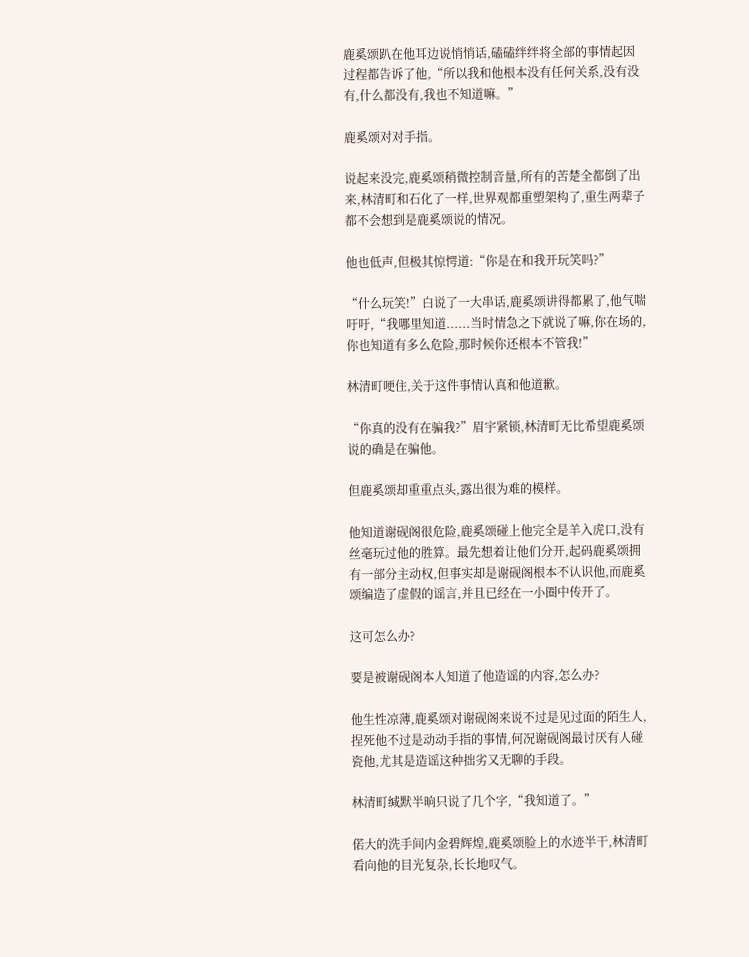鹿奚颂趴在他耳边说悄悄话,磕磕绊绊将全部的事情起因过程都告诉了他,“所以我和他根本没有任何关系,没有没有,什么都没有,我也不知道嘛。”

鹿奚颂对对手指。

说起来没完,鹿奚颂稍微控制音量,所有的苦楚全都倒了出来,林清町和石化了一样,世界观都重塑架构了,重生两辈子都不会想到是鹿奚颂说的情况。

他也低声,但极其惊愕道:“你是在和我开玩笑吗?”

“什么玩笑!”白说了一大串话,鹿奚颂讲得都累了,他气喘吁吁,“我哪里知道......当时情急之下就说了嘛,你在场的,你也知道有多么危险,那时候你还根本不管我!”

林清町哽住,关于这件事情认真和他道歉。

“你真的没有在骗我?”眉宇紧锁,林清町无比希望鹿奚颂说的确是在骗他。

但鹿奚颂却重重点头,露出很为难的模样。

他知道谢砚阁很危险,鹿奚颂碰上他完全是羊入虎口,没有丝毫玩过他的胜算。最先想着让他们分开,起码鹿奚颂拥有一部分主动权,但事实却是谢砚阁根本不认识他,而鹿奚颂编造了虚假的谣言,并且已经在一小圈中传开了。

这可怎么办?

要是被谢砚阁本人知道了他造谣的内容,怎么办?

他生性凉薄,鹿奚颂对谢砚阁来说不过是见过面的陌生人,捏死他不过是动动手指的事情,何况谢砚阁最讨厌有人碰瓷他,尤其是造谣这种拙劣又无聊的手段。

林清町缄默半晌只说了几个字,“我知道了。”

偌大的洗手间内金碧辉煌,鹿奚颂脸上的水迹半干,林清町看向他的目光复杂,长长地叹气。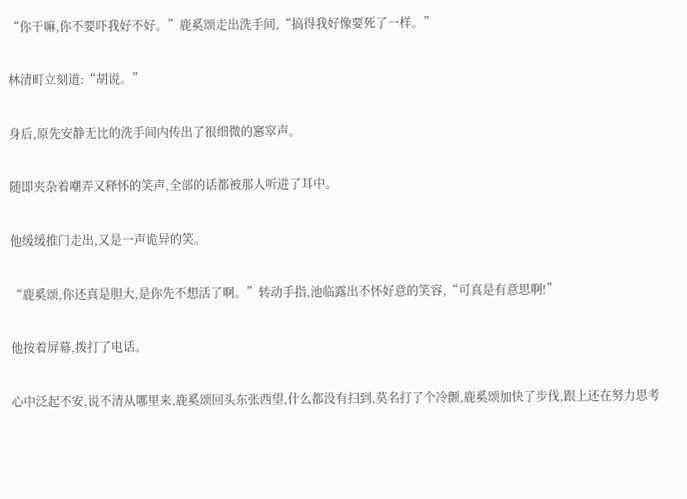“你干嘛,你不要吓我好不好。”鹿奚颂走出洗手间,“搞得我好像要死了一样。”

林清町立刻道:“胡说。”

身后,原先安静无比的洗手间内传出了很细微的窸窣声。

随即夹杂着嘲弄又释怀的笑声,全部的话都被那人听进了耳中。

他缓缓推门走出,又是一声诡异的笑。

“鹿奚颂,你还真是胆大,是你先不想活了啊。”转动手指,池临露出不怀好意的笑容,“可真是有意思啊!”

他按着屏幕,拨打了电话。

心中泛起不安,说不清从哪里来,鹿奚颂回头东张西望,什么都没有扫到,莫名打了个冷颤,鹿奚颂加快了步伐,跟上还在努力思考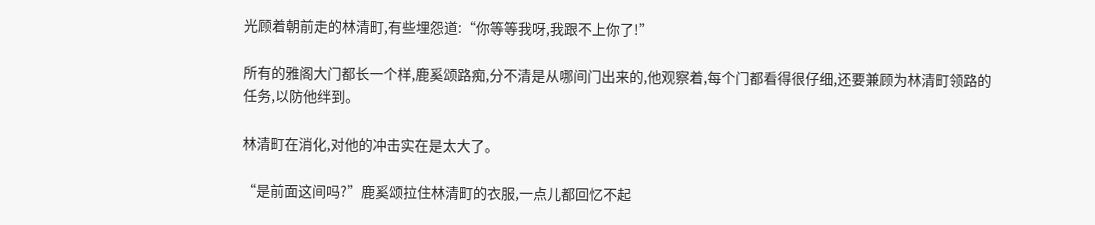光顾着朝前走的林清町,有些埋怨道:“你等等我呀,我跟不上你了!”

所有的雅阁大门都长一个样,鹿奚颂路痴,分不清是从哪间门出来的,他观察着,每个门都看得很仔细,还要兼顾为林清町领路的任务,以防他绊到。

林清町在消化,对他的冲击实在是太大了。

“是前面这间吗?”鹿奚颂拉住林清町的衣服,一点儿都回忆不起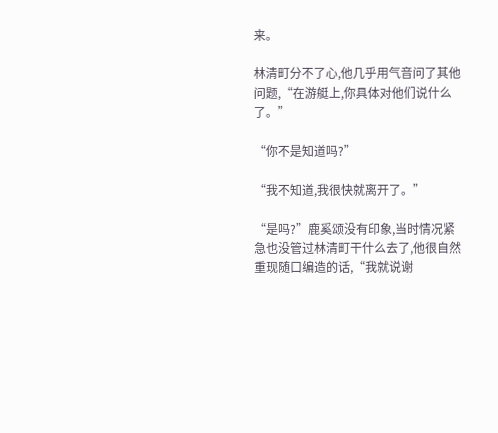来。

林清町分不了心,他几乎用气音问了其他问题,“在游艇上,你具体对他们说什么了。”

“你不是知道吗?”

“我不知道,我很快就离开了。”

“是吗?”鹿奚颂没有印象,当时情况紧急也没管过林清町干什么去了,他很自然重现随口编造的话,“我就说谢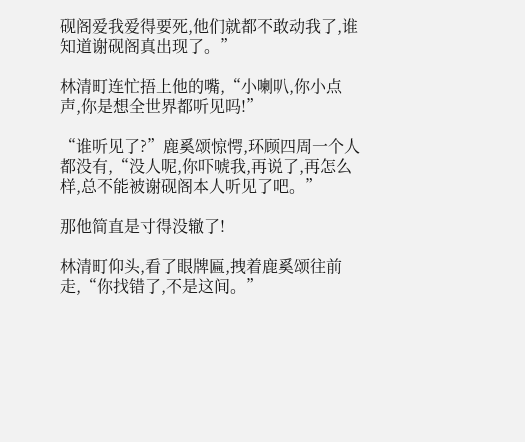砚阁爱我爱得要死,他们就都不敢动我了,谁知道谢砚阁真出现了。”

林清町连忙捂上他的嘴,“小喇叭,你小点声,你是想全世界都听见吗!”

“谁听见了?”鹿奚颂惊愕,环顾四周一个人都没有,“没人呢,你吓唬我,再说了,再怎么样,总不能被谢砚阁本人听见了吧。”

那他简直是寸得没辙了!

林清町仰头,看了眼牌匾,拽着鹿奚颂往前走,“你找错了,不是这间。”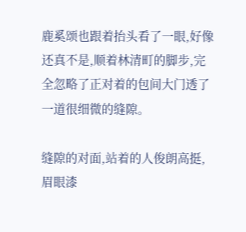鹿奚颂也跟着抬头看了一眼,好像还真不是,顺着林清町的脚步,完全忽略了正对着的包间大门透了一道很细微的缝隙。

缝隙的对面,站着的人俊朗高挺,眉眼漆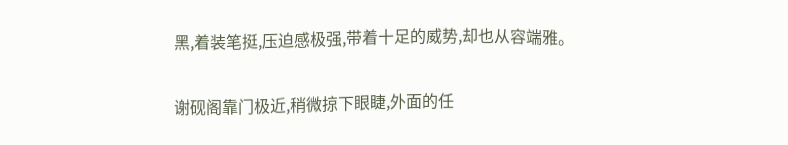黑,着装笔挺,压迫感极强,带着十足的威势,却也从容端雅。

谢砚阁靠门极近,稍微掠下眼睫,外面的任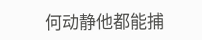何动静他都能捕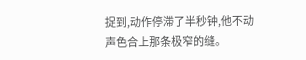捉到,动作停滞了半秒钟,他不动声色合上那条极窄的缝。